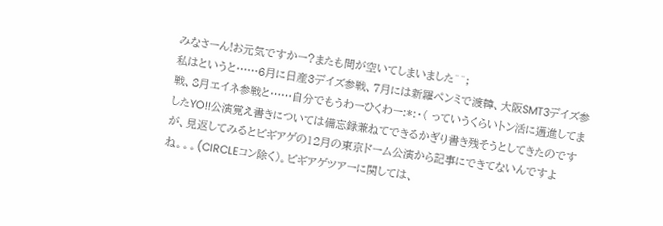みなさーん!お元気ですかー?またも間が空いてしまいました^^;
私はというと……6月に日産3デイズ参戦、7月には新羅ペンミで渡韓、大阪SMT3デイズ参戦、8月エイネ参戦と……自分でもうわーひくわー:*:・( っていうくらいトン活に邁進してましたYO!!公演覚え書きについては備忘録兼ねてできるかぎり書き残そうとしてきたのですが、見返してみるとビギアゲの12月の東京ドーム公演から記事にできてないんですよね。。。(CIRCLEコン除く)。ビギアゲツアーに関しては、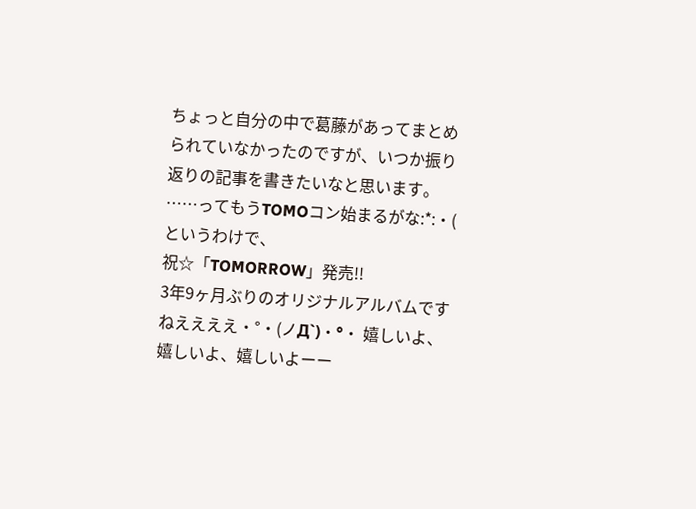ちょっと自分の中で葛藤があってまとめられていなかったのですが、いつか振り返りの記事を書きたいなと思います。
……ってもうTOMOコン始まるがな:*:・(
というわけで、
祝☆「TOMORROW」発売!!
3年9ヶ月ぶりのオリジナルアルバムですねええええ・°・(ノД`)・°・ 嬉しいよ、嬉しいよ、嬉しいよーー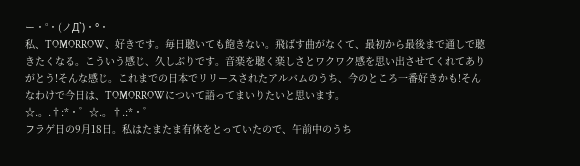ー・°・(ノД`)・°・
私、TOMORROW、好きです。毎日聴いても飽きない。飛ばす曲がなくて、最初から最後まで通しで聴きたくなる。こういう感じ、久しぶりです。音楽を聴く楽しさとワクワク感を思い出させてくれてありがとう!そんな感じ。これまでの日本でリリースされたアルバムのうち、今のところ一番好きかも!そんなわけで今日は、TOMORROWについて語ってまいりたいと思います。
☆.。.†:*・゜☆.。†.:*・゜
フラゲ日の9月18日。私はたまたま有休をとっていたので、午前中のうち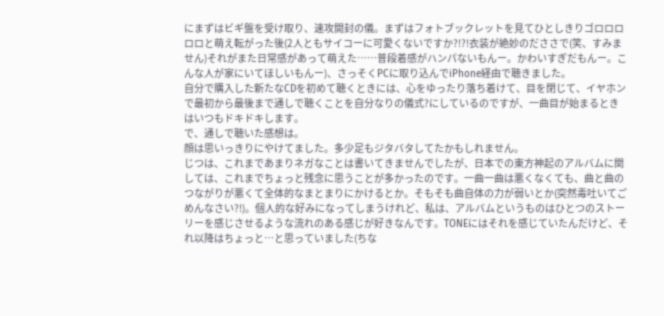にまずはビギ盤を受け取り、速攻開封の儀。まずはフォトブックレットを見てひとしきりゴロロロロロと萌え転がった後(2人ともサイコーに可愛くないですか?!?!衣装が絶妙のだささで(笑、すみません)それがまた日常感があって萌えた……普段着感がハンパないもんー。かわいすぎだもんー。こんな人が家にいてほしいもんー)、さっそくPCに取り込んでiPhone経由で聴きました。
自分で購入した新たなCDを初めて聴くときには、心をゆったり落ち着けて、目を閉じて、イヤホンで最初から最後まで通しで聴くことを自分なりの儀式?にしているのですが、一曲目が始まるときはいつもドキドキします。
で、通しで聴いた感想は。
顔は思いっきりにやけてました。多少足もジタバタしてたかもしれません。
じつは、これまであまりネガなことは書いてきませんでしたが、日本での東方神起のアルバムに関しては、これまでちょっと残念に思うことが多かったのです。一曲一曲は悪くなくても、曲と曲のつながりが悪くて全体的なまとまりにかけるとか。そもそも曲自体の力が弱いとか(突然毒吐いてごめんなさい?!)。個人的な好みになってしまうけれど、私は、アルバムというものはひとつのストーリーを感じさせるような流れのある感じが好きなんです。TONEにはそれを感じていたんだけど、それ以降はちょっと…と思っていました(ちな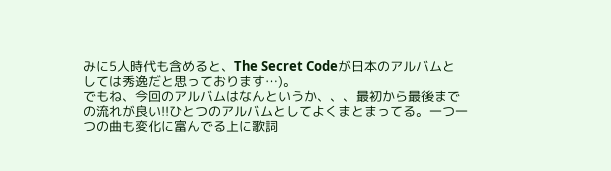みに5人時代も含めると、The Secret Codeが日本のアルバムとしては秀逸だと思っております…)。
でもね、今回のアルバムはなんというか、、、最初から最後までの流れが良い!!ひとつのアルバムとしてよくまとまってる。一つ一つの曲も変化に富んでる上に歌詞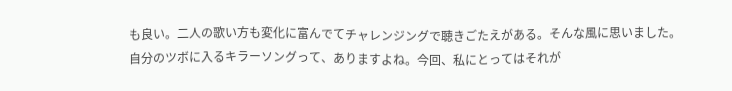も良い。二人の歌い方も変化に富んでてチャレンジングで聴きごたえがある。そんな風に思いました。
自分のツボに入るキラーソングって、ありますよね。今回、私にとってはそれが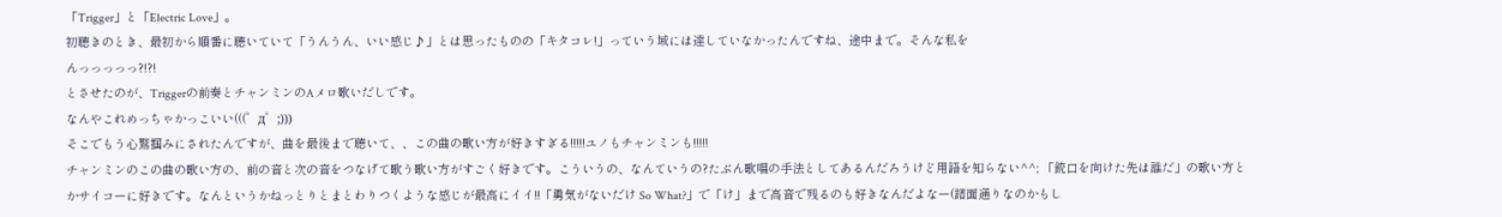「Trigger」と「Electric Love」。
初聴きのとき、最初から順番に聴いていて「うんうん、いい感じ♪」とは思ったものの「キタコレ!」っていう域には達していなかったんですね、途中まで。そんな私を
んっっっっっ?!?!
とさせたのが、Triggerの前奏とチャンミンのAメロ歌いだしです。
なんやこれめっちゃかっこいい(((゜д゜;)))
そこでもう心鷲掴みにされたんですが、曲を最後まで聴いて、、この曲の歌い方が好きすぎる!!!!!ユノもチャンミンも!!!!!
チャンミンのこの曲の歌い方の、前の音と次の音をつなげて歌う歌い方がすごく好きです。こういうの、なんていうの?たぶん歌唱の手法としてあるんだろうけど用語を知らない^^; 「銃口を向けた先は誰だ」の歌い方とかサイコーに好きです。なんというかねっとりとまとわりつくような感じが最高にイイ!!「勇気がないだけ So What?」で「け」まで高音で残るのも好きなんだよなー(譜面通りなのかもし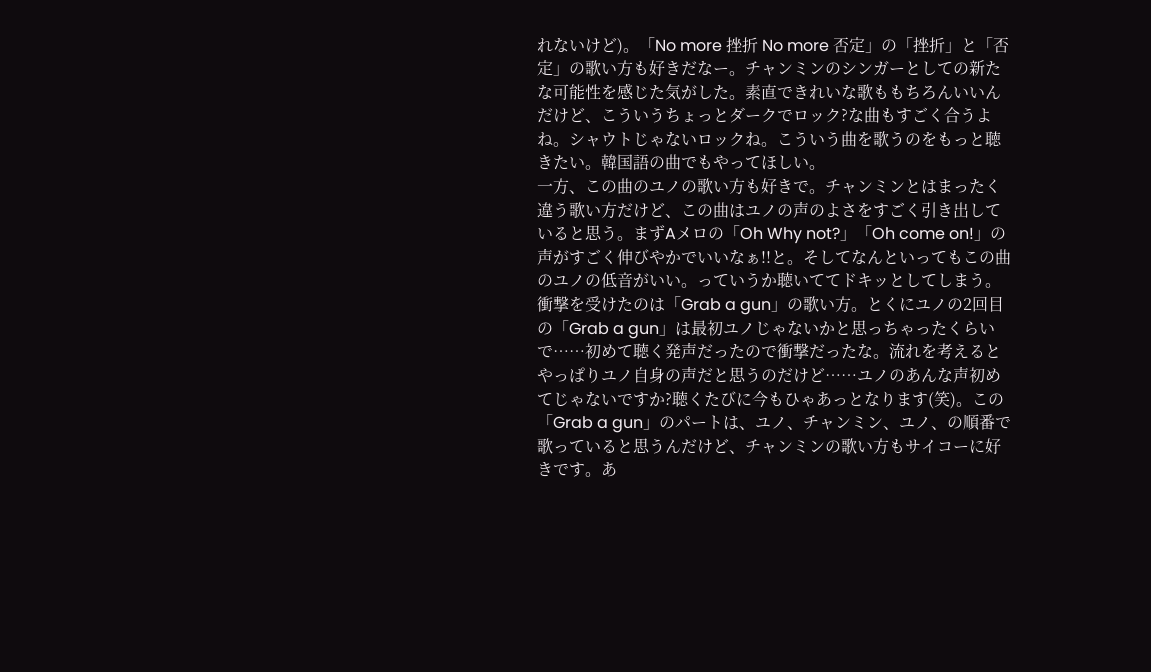れないけど)。「No more 挫折 No more 否定」の「挫折」と「否定」の歌い方も好きだなー。チャンミンのシンガーとしての新たな可能性を感じた気がした。素直できれいな歌ももちろんいいんだけど、こういうちょっとダークでロック?な曲もすごく合うよね。シャウトじゃないロックね。こういう曲を歌うのをもっと聴きたい。韓国語の曲でもやってほしい。
一方、この曲のユノの歌い方も好きで。チャンミンとはまったく違う歌い方だけど、この曲はユノの声のよさをすごく引き出していると思う。まずAメロの「Oh Why not?」「Oh come on!」の声がすごく伸びやかでいいなぁ!!と。そしてなんといってもこの曲のユノの低音がいい。っていうか聴いててドキッとしてしまう。衝撃を受けたのは「Grab a gun」の歌い方。とくにユノの2回目の「Grab a gun」は最初ユノじゃないかと思っちゃったくらいで……初めて聴く発声だったので衝撃だったな。流れを考えるとやっぱりユノ自身の声だと思うのだけど……ユノのあんな声初めてじゃないですか?聴くたびに今もひゃあっとなります(笑)。この「Grab a gun」のパートは、ユノ、チャンミン、ユノ、の順番で歌っていると思うんだけど、チャンミンの歌い方もサイコーに好きです。あ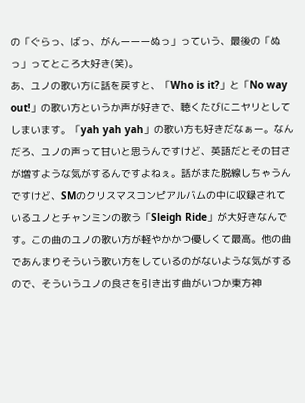の「ぐらっ、ばっ、がんーーーぬっ」っていう、最後の「ぬっ」ってところ大好き(笑)。
あ、ユノの歌い方に話を戻すと、「Who is it?」と「No way out!」の歌い方というか声が好きで、聴くたびにニヤリとしてしまいます。「yah yah yah」の歌い方も好きだなぁー。なんだろ、ユノの声って甘いと思うんですけど、英語だとその甘さが増すような気がするんですよねぇ。話がまた脱線しちゃうんですけど、SMのクリスマスコンピアルバムの中に収録されているユノとチャンミンの歌う「Sleigh Ride」が大好きなんです。この曲のユノの歌い方が軽やかかつ優しくて最高。他の曲であんまりそういう歌い方をしているのがないような気がするので、そういうユノの良さを引き出す曲がいつか東方神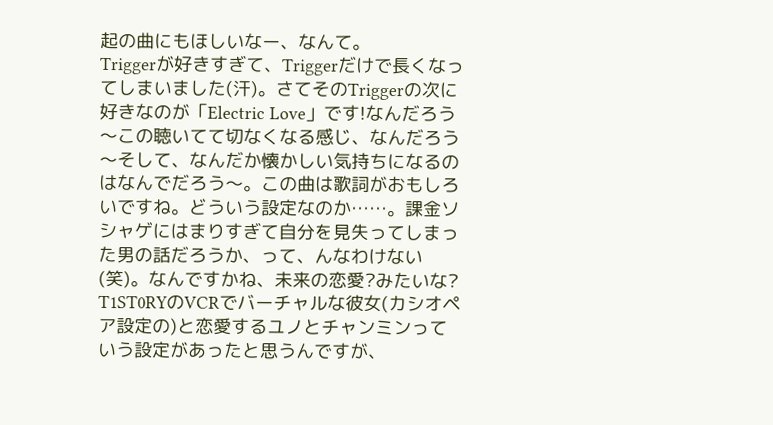起の曲にもほしいなー、なんて。
Triggerが好きすぎて、Triggerだけで長くなってしまいました(汗)。さてそのTriggerの次に好きなのが「Electric Love」です!なんだろう〜この聴いてて切なくなる感じ、なんだろう〜そして、なんだか懐かしい気持ちになるのはなんでだろう〜。この曲は歌詞がおもしろいですね。どういう設定なのか……。課金ソシャゲにはまりすぎて自分を見失ってしまった男の話だろうか、って、んなわけない(笑)。なんですかね、未来の恋愛?みたいな? T1ST0RYのVCRでバーチャルな彼女(カシオペア設定の)と恋愛するユノとチャンミンっていう設定があったと思うんですが、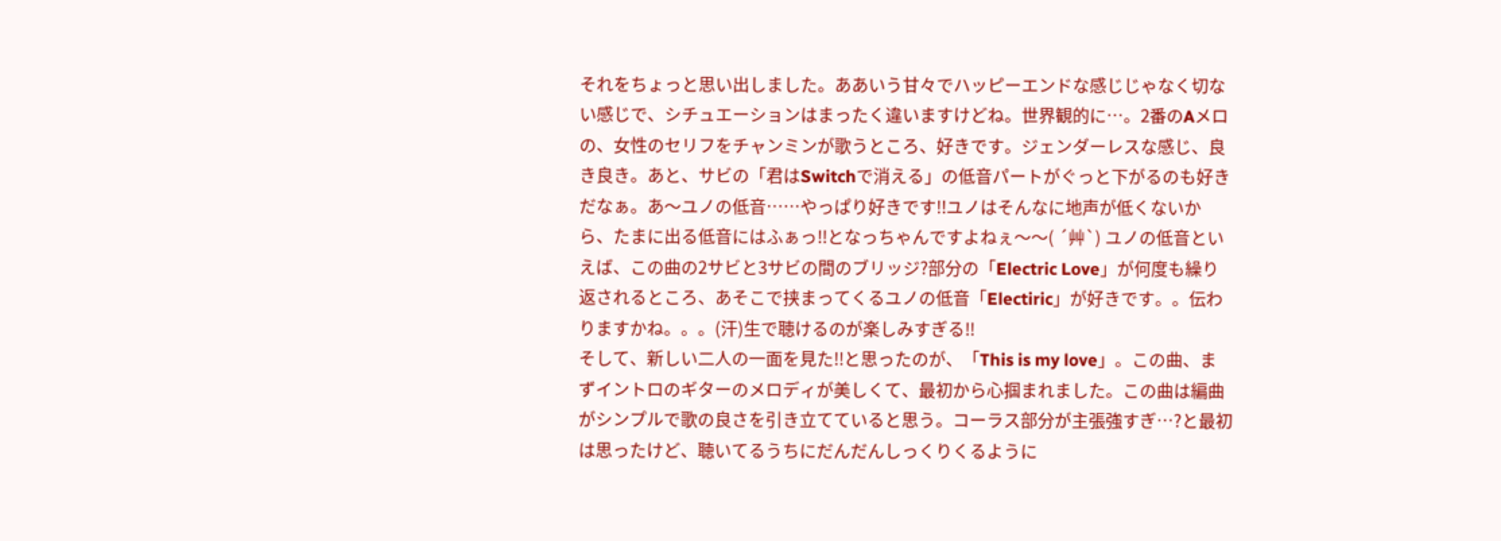それをちょっと思い出しました。ああいう甘々でハッピーエンドな感じじゃなく切ない感じで、シチュエーションはまったく違いますけどね。世界観的に…。2番のAメロの、女性のセリフをチャンミンが歌うところ、好きです。ジェンダーレスな感じ、良き良き。あと、サビの「君はSwitchで消える」の低音パートがぐっと下がるのも好きだなぁ。あ〜ユノの低音……やっぱり好きです!!ユノはそんなに地声が低くないから、たまに出る低音にはふぁっ!!となっちゃんですよねぇ〜〜( ´艸`) ユノの低音といえば、この曲の2サビと3サビの間のブリッジ?部分の「Electric Love」が何度も繰り返されるところ、あそこで挟まってくるユノの低音「Electiric」が好きです。。伝わりますかね。。。(汗)生で聴けるのが楽しみすぎる!!
そして、新しい二人の一面を見た!!と思ったのが、「This is my love」。この曲、まずイントロのギターのメロディが美しくて、最初から心掴まれました。この曲は編曲がシンプルで歌の良さを引き立てていると思う。コーラス部分が主張強すぎ…?と最初は思ったけど、聴いてるうちにだんだんしっくりくるように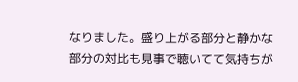なりました。盛り上がる部分と静かな部分の対比も見事で聴いてて気持ちが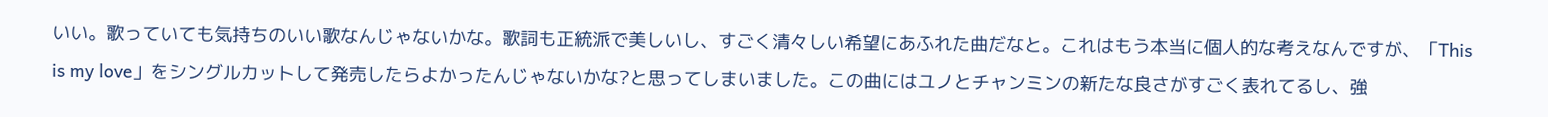いい。歌っていても気持ちのいい歌なんじゃないかな。歌詞も正統派で美しいし、すごく清々しい希望にあふれた曲だなと。これはもう本当に個人的な考えなんですが、「This is my love」をシングルカットして発売したらよかったんじゃないかな?と思ってしまいました。この曲にはユノとチャンミンの新たな良さがすごく表れてるし、強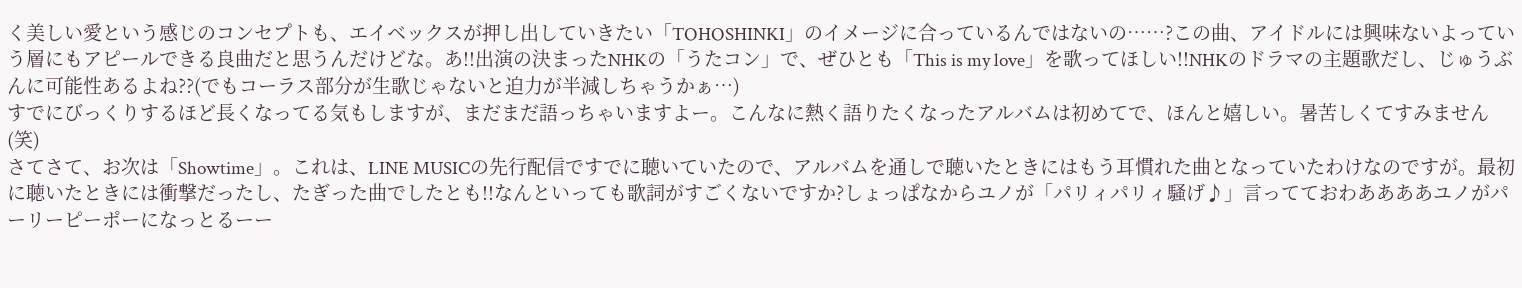く美しい愛という感じのコンセプトも、エイベックスが押し出していきたい「TOHOSHINKI」のイメージに合っているんではないの……?この曲、アイドルには興味ないよっていう層にもアピールできる良曲だと思うんだけどな。あ!!出演の決まったNHKの「うたコン」で、ぜひとも「This is my love」を歌ってほしい!!NHKのドラマの主題歌だし、じゅうぶんに可能性あるよね??(でもコーラス部分が生歌じゃないと迫力が半減しちゃうかぁ…)
すでにびっくりするほど長くなってる気もしますが、まだまだ語っちゃいますよー。こんなに熱く語りたくなったアルバムは初めてで、ほんと嬉しい。暑苦しくてすみません(笑)
さてさて、お次は「Showtime」。これは、LINE MUSICの先行配信ですでに聴いていたので、アルバムを通しで聴いたときにはもう耳慣れた曲となっていたわけなのですが。最初に聴いたときには衝撃だったし、たぎった曲でしたとも!!なんといっても歌詞がすごくないですか?しょっぱなからユノが「パリィパリィ騒げ♪」言ってておわああああユノがパーリーピーポーになっとるーー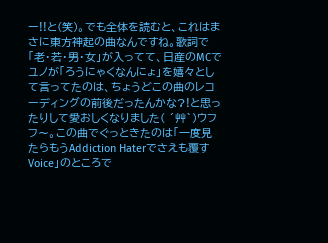ー!!と(笑)。でも全体を読むと、これはまさに東方神起の曲なんですね。歌詞で「老・若・男・女」が入ってて、日産のMCでユノが「ろうにゃくなんにょ」を嬉々として言ってたのは、ちょうどこの曲のレコーディングの前後だったんかな?!と思ったりして愛おしくなりました( ´艸`)ウフフ〜。この曲でぐっときたのは「一度見たらもうAddiction Haterでさえも覆すVoice」のところで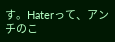す。Haterって、アンチのこ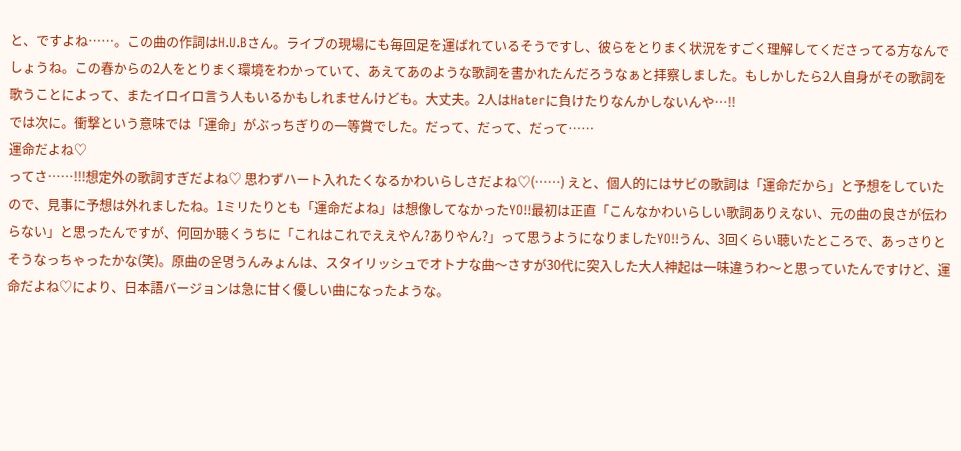と、ですよね……。この曲の作詞はH.U.Bさん。ライブの現場にも毎回足を運ばれているそうですし、彼らをとりまく状況をすごく理解してくださってる方なんでしょうね。この春からの2人をとりまく環境をわかっていて、あえてあのような歌詞を書かれたんだろうなぁと拝察しました。もしかしたら2人自身がその歌詞を歌うことによって、またイロイロ言う人もいるかもしれませんけども。大丈夫。2人はHaterに負けたりなんかしないんや…!!
では次に。衝撃という意味では「運命」がぶっちぎりの一等賞でした。だって、だって、だって……
運命だよね♡
ってさ……!!!想定外の歌詞すぎだよね♡ 思わずハート入れたくなるかわいらしさだよね♡(……) えと、個人的にはサビの歌詞は「運命だから」と予想をしていたので、見事に予想は外れましたね。1ミリたりとも「運命だよね」は想像してなかったYO!!最初は正直「こんなかわいらしい歌詞ありえない、元の曲の良さが伝わらない」と思ったんですが、何回か聴くうちに「これはこれでええやん?ありやん?」って思うようになりましたYO!!うん、3回くらい聴いたところで、あっさりとそうなっちゃったかな(笑)。原曲の운명うんみょんは、スタイリッシュでオトナな曲〜さすが30代に突入した大人神起は一味違うわ〜と思っていたんですけど、運命だよね♡により、日本語バージョンは急に甘く優しい曲になったような。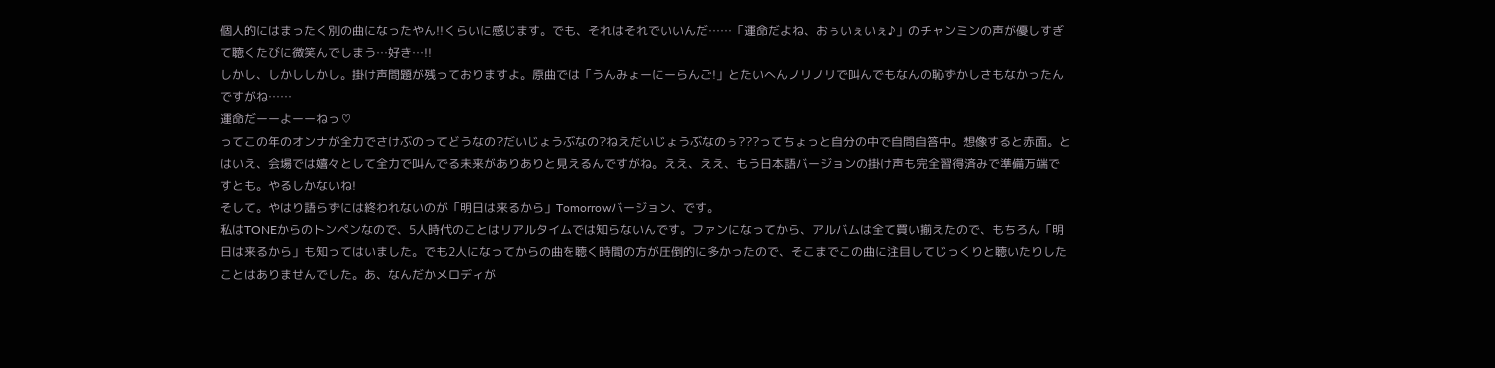個人的にはまったく別の曲になったやん!!くらいに感じます。でも、それはそれでいいんだ……「運命だよね、おぅいぇいぇ♪」のチャンミンの声が優しすぎて聴くたびに微笑んでしまう…好き…!!
しかし、しかししかし。掛け声問題が残っておりますよ。原曲では「うんみょーにーらんご!」とたいへんノリノリで叫んでもなんの恥ずかしさもなかったんですがね……
運命だーーよーーねっ♡
ってこの年のオンナが全力でさけぶのってどうなの?だいじょうぶなの?ねえだいじょうぶなのぅ???ってちょっと自分の中で自問自答中。想像すると赤面。とはいえ、会場では嬉々として全力で叫んでる未来がありありと見えるんですがね。ええ、ええ、もう日本語バージョンの掛け声も完全習得済みで準備万端ですとも。やるしかないね!
そして。やはり語らずには終われないのが「明日は来るから」Tomorrowバージョン、です。
私はTONEからのトンペンなので、5人時代のことはリアルタイムでは知らないんです。ファンになってから、アルバムは全て買い揃えたので、もちろん「明日は来るから」も知ってはいました。でも2人になってからの曲を聴く時間の方が圧倒的に多かったので、そこまでこの曲に注目してじっくりと聴いたりしたことはありませんでした。あ、なんだかメロディが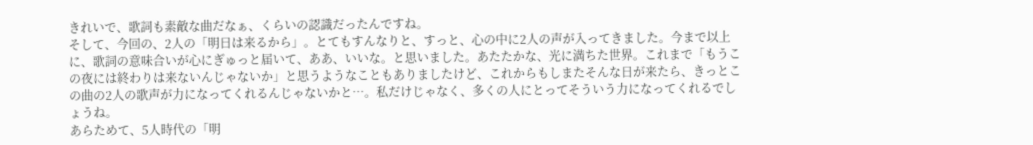きれいで、歌詞も素敵な曲だなぁ、くらいの認識だったんですね。
そして、今回の、2人の「明日は来るから」。とてもすんなりと、すっと、心の中に2人の声が入ってきました。今まで以上に、歌詞の意味合いが心にぎゅっと届いて、ああ、いいな。と思いました。あたたかな、光に満ちた世界。これまで「もうこの夜には終わりは来ないんじゃないか」と思うようなこともありましたけど、これからもしまたそんな日が来たら、きっとこの曲の2人の歌声が力になってくれるんじゃないかと…。私だけじゃなく、多くの人にとってそういう力になってくれるでしょうね。
あらためて、5人時代の「明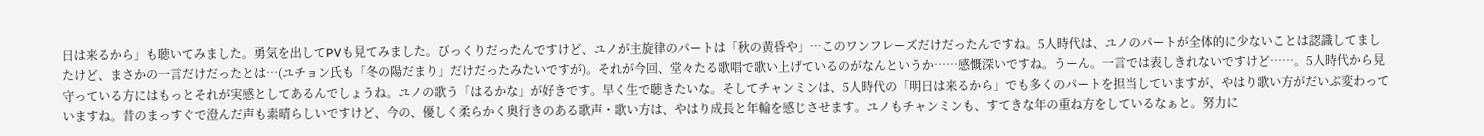日は来るから」も聴いてみました。勇気を出してPVも見てみました。びっくりだったんですけど、ユノが主旋律のパートは「秋の黄昏や」…このワンフレーズだけだったんですね。5人時代は、ユノのパートが全体的に少ないことは認識してましたけど、まさかの一言だけだったとは…(ユチョン氏も「冬の陽だまり」だけだったみたいですが)。それが今回、堂々たる歌唱で歌い上げているのがなんというか……感慨深いですね。うーん。一言では表しきれないですけど……。5人時代から見守っている方にはもっとそれが実感としてあるんでしょうね。ユノの歌う「はるかな」が好きです。早く生で聴きたいな。そしてチャンミンは、5人時代の「明日は来るから」でも多くのパートを担当していますが、やはり歌い方がだいぶ変わっていますね。昔のまっすぐで澄んだ声も素晴らしいですけど、今の、優しく柔らかく奥行きのある歌声・歌い方は、やはり成長と年輪を感じさせます。ユノもチャンミンも、すてきな年の重ね方をしているなぁと。努力に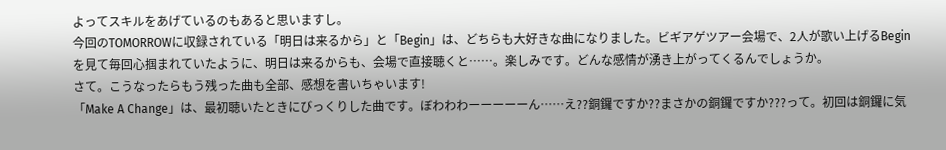よってスキルをあげているのもあると思いますし。
今回のTOMORROWに収録されている「明日は来るから」と「Begin」は、どちらも大好きな曲になりました。ビギアゲツアー会場で、2人が歌い上げるBeginを見て毎回心掴まれていたように、明日は来るからも、会場で直接聴くと……。楽しみです。どんな感情が湧き上がってくるんでしょうか。
さて。こうなったらもう残った曲も全部、感想を書いちゃいます!
「Make A Change」は、最初聴いたときにびっくりした曲です。ぼわわわーーーーーん……え??銅鑼ですか??まさかの銅鑼ですか???って。初回は銅鑼に気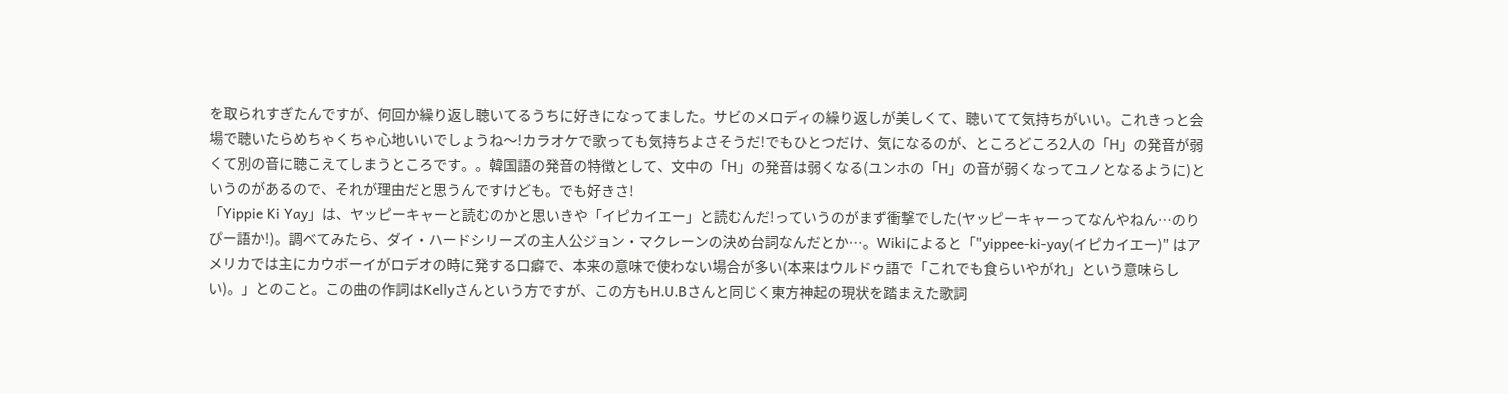を取られすぎたんですが、何回か繰り返し聴いてるうちに好きになってました。サビのメロディの繰り返しが美しくて、聴いてて気持ちがいい。これきっと会場で聴いたらめちゃくちゃ心地いいでしょうね〜!カラオケで歌っても気持ちよさそうだ!でもひとつだけ、気になるのが、ところどころ2人の「H」の発音が弱くて別の音に聴こえてしまうところです。。韓国語の発音の特徴として、文中の「H」の発音は弱くなる(ユンホの「H」の音が弱くなってユノとなるように)というのがあるので、それが理由だと思うんですけども。でも好きさ!
「Yippie Ki Yay」は、ヤッピーキャーと読むのかと思いきや「イピカイエー」と読むんだ!っていうのがまず衝撃でした(ヤッピーキャーってなんやねん…のりぴー語か!)。調べてみたら、ダイ・ハードシリーズの主人公ジョン・マクレーンの決め台詞なんだとか…。Wikiによると「"yippee-ki-yay(イピカイエー)" はアメリカでは主にカウボーイがロデオの時に発する口癖で、本来の意味で使わない場合が多い(本来はウルドゥ語で「これでも食らいやがれ」という意味らしい)。」とのこと。この曲の作詞はKellyさんという方ですが、この方もH.U.Bさんと同じく東方神起の現状を踏まえた歌詞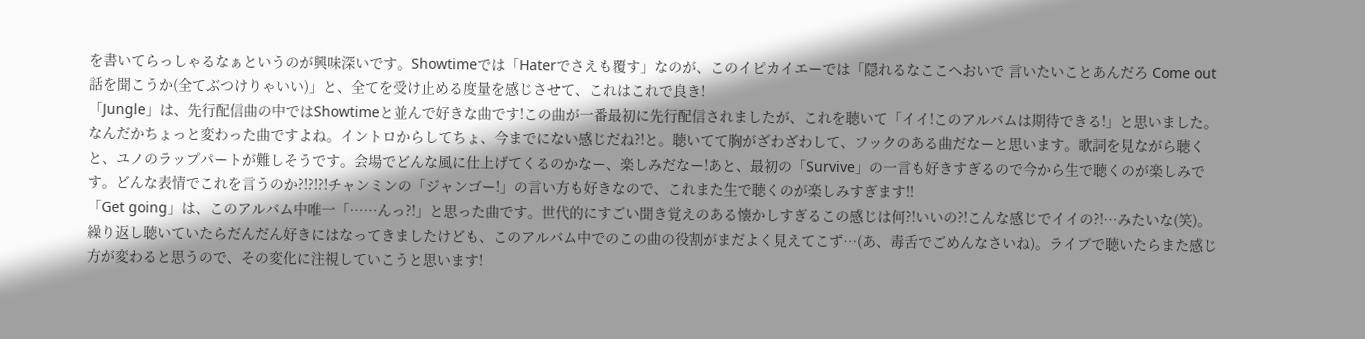を書いてらっしゃるなぁというのが興味深いです。Showtimeでは「Haterでさえも覆す」なのが、このイピカイエーでは「隠れるなここへおいで 言いたいことあんだろ Come out 話を聞こうか(全てぶつけりゃいい)」と、全てを受け止める度量を感じさせて、これはこれで良き!
「Jungle」は、先行配信曲の中ではShowtimeと並んで好きな曲です!この曲が一番最初に先行配信されましたが、これを聴いて「イイ!このアルバムは期待できる!」と思いました。なんだかちょっと変わった曲ですよね。イントロからしてちょ、今までにない感じだね?!と。聴いてて胸がざわざわして、フックのある曲だなーと思います。歌詞を見ながら聴くと、ユノのラップパートが難しそうです。会場でどんな風に仕上げてくるのかなー、楽しみだなー!あと、最初の「Survive」の一言も好きすぎるので今から生で聴くのが楽しみです。どんな表情でこれを言うのか?!?!?!チャンミンの「ジャンゴー!」の言い方も好きなので、これまた生で聴くのが楽しみすぎます!!
「Get going」は、このアルバム中唯一「……んっ?!」と思った曲です。世代的にすごい聞き覚えのある懐かしすぎるこの感じは何?!いいの?!こんな感じでイイの?!…みたいな(笑)。繰り返し聴いていたらだんだん好きにはなってきましたけども、このアルバム中でのこの曲の役割がまだよく見えてこず…(あ、毒舌でごめんなさいね)。ライブで聴いたらまた感じ方が変わると思うので、その変化に注視していこうと思います!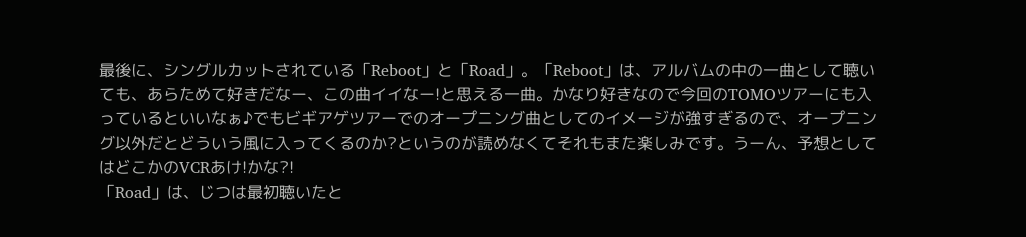最後に、シングルカットされている「Reboot」と「Road」。「Reboot」は、アルバムの中の一曲として聴いても、あらためて好きだなー、この曲イイなー!と思える一曲。かなり好きなので今回のTOMOツアーにも入っているといいなぁ♪でもビギアゲツアーでのオープニング曲としてのイメージが強すぎるので、オープニング以外だとどういう風に入ってくるのか?というのが読めなくてそれもまた楽しみです。うーん、予想としてはどこかのVCRあけ!かな?!
「Road」は、じつは最初聴いたと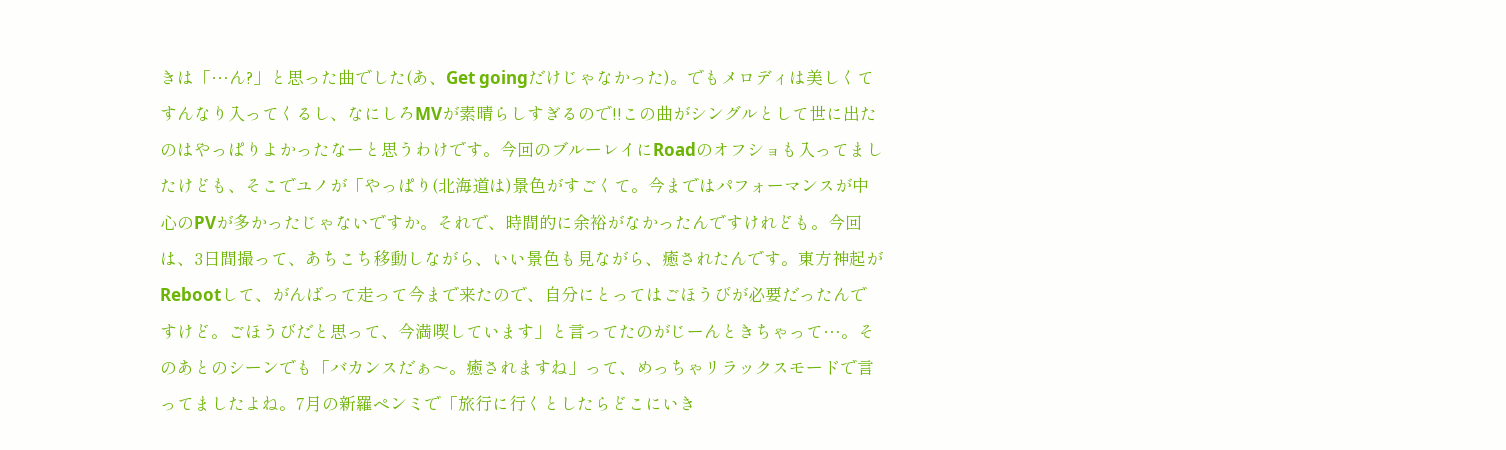きは「…ん?」と思った曲でした(あ、Get goingだけじゃなかった)。でもメロディは美しくてすんなり入ってくるし、なにしろMVが素晴らしすぎるので!!この曲がシングルとして世に出たのはやっぱりよかったなーと思うわけです。今回のブルーレイにRoadのオフショも入ってましたけども、そこでユノが「やっぱり(北海道は)景色がすごくて。今まではパフォーマンスが中心のPVが多かったじゃないですか。それで、時間的に余裕がなかったんですけれども。今回は、3日間撮って、あちこち移動しながら、いい景色も見ながら、癒されたんです。東方神起がRebootして、がんばって走って今まで来たので、自分にとってはごほうびが必要だったんですけど。ごほうびだと思って、今満喫しています」と言ってたのがじーんときちゃって…。そのあとのシーンでも「バカンスだぁ〜。癒されますね」って、めっちゃリラックスモードで言ってましたよね。7月の新羅ペンミで「旅行に行くとしたらどこにいき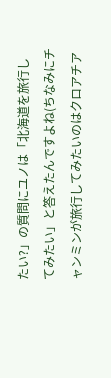たい?」の質問にユノは「北海道を旅行してみたい」と答えたんですよね(ちなみにチャンミンが旅行してみたいのはクロアチア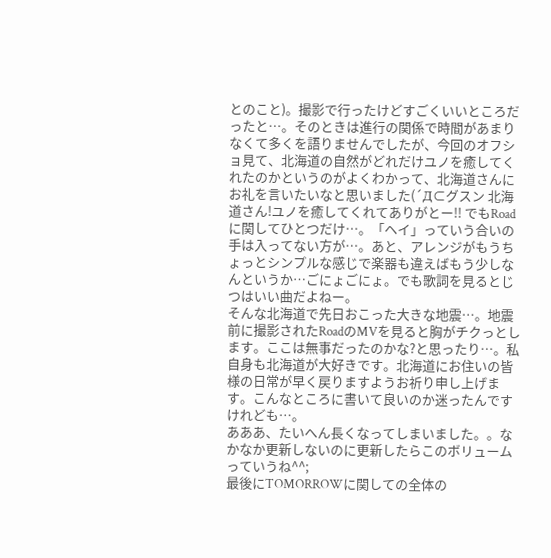とのこと)。撮影で行ったけどすごくいいところだったと…。そのときは進行の関係で時間があまりなくて多くを語りませんでしたが、今回のオフショ見て、北海道の自然がどれだけユノを癒してくれたのかというのがよくわかって、北海道さんにお礼を言いたいなと思いました(´Д⊂グスン 北海道さん!ユノを癒してくれてありがとー!! でもRoadに関してひとつだけ…。「ヘイ」っていう合いの手は入ってない方が…。あと、アレンジがもうちょっとシンプルな感じで楽器も違えばもう少しなんというか…ごにょごにょ。でも歌詞を見るとじつはいい曲だよねー。
そんな北海道で先日おこった大きな地震…。地震前に撮影されたRoadのMVを見ると胸がチクっとします。ここは無事だったのかな?と思ったり…。私自身も北海道が大好きです。北海道にお住いの皆様の日常が早く戻りますようお祈り申し上げます。こんなところに書いて良いのか迷ったんですけれども…。
あああ、たいへん長くなってしまいました。。なかなか更新しないのに更新したらこのボリュームっていうね^^;
最後にTOMORROWに関しての全体の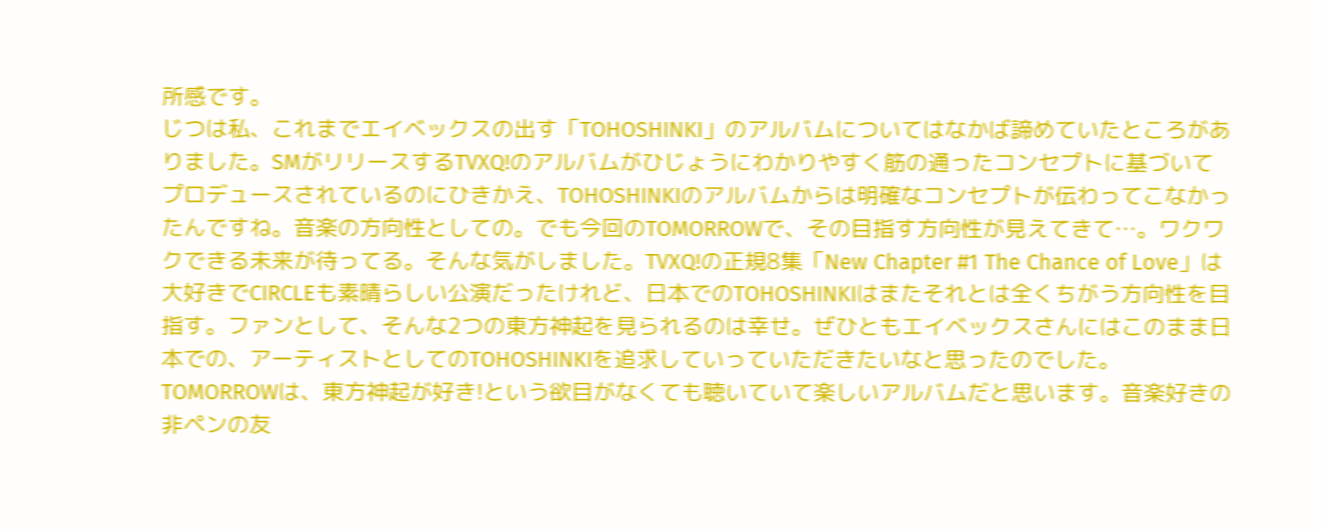所感です。
じつは私、これまでエイベックスの出す「TOHOSHINKI」のアルバムについてはなかば諦めていたところがありました。SMがリリースするTVXQ!のアルバムがひじょうにわかりやすく筋の通ったコンセプトに基づいてプロデュースされているのにひきかえ、TOHOSHINKIのアルバムからは明確なコンセプトが伝わってこなかったんですね。音楽の方向性としての。でも今回のTOMORROWで、その目指す方向性が見えてきて…。ワクワクできる未来が待ってる。そんな気がしました。TVXQ!の正規8集「New Chapter #1 The Chance of Love」は大好きでCIRCLEも素晴らしい公演だったけれど、日本でのTOHOSHINKIはまたそれとは全くちがう方向性を目指す。ファンとして、そんな2つの東方神起を見られるのは幸せ。ぜひともエイベックスさんにはこのまま日本での、アーティストとしてのTOHOSHINKIを追求していっていただきたいなと思ったのでした。
TOMORROWは、東方神起が好き!という欲目がなくても聴いていて楽しいアルバムだと思います。音楽好きの非ペンの友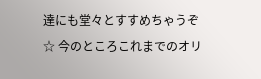達にも堂々とすすめちゃうぞ☆ 今のところこれまでのオリ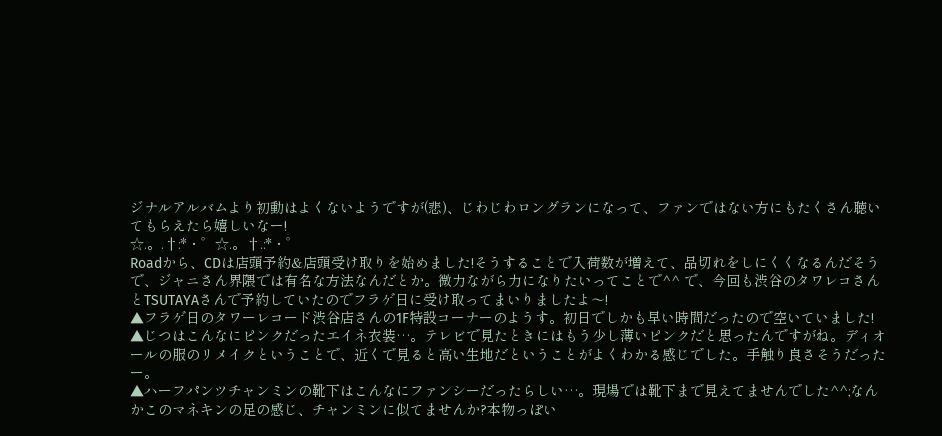ジナルアルバムより初動はよくないようですが(悲)、じわじわロングランになって、ファンではない方にもたくさん聴いてもらえたら嬉しいなー!
☆.。.†:*・゜☆.。†.:*・゜
Roadから、CDは店頭予約&店頭受け取りを始めました!そうすることで入荷数が増えて、品切れをしにくくなるんだそうで、ジャニさん界隈では有名な方法なんだとか。微力ながら力になりたいってことで^^ で、今回も渋谷のタワレコさんとTSUTAYAさんで予約していたのでフラゲ日に受け取ってまいりましたよ〜!
▲フラゲ日のタワーレコード渋谷店さんの1F特設コーナーのようす。初日でしかも早い時間だったので空いていました!
▲じつはこんなにピンクだったエイネ衣装…。テレビで見たときにはもう少し薄いピンクだと思ったんですがね。ディオールの服のリメイクということで、近くで見ると高い生地だということがよくわかる感じでした。手触り良さそうだったー。
▲ハーフパンツチャンミンの靴下はこんなにファンシーだったらしい…。現場では靴下まで見えてませんでした^^;なんかこのマネキンの足の感じ、チャンミンに似てませんか?本物っぽい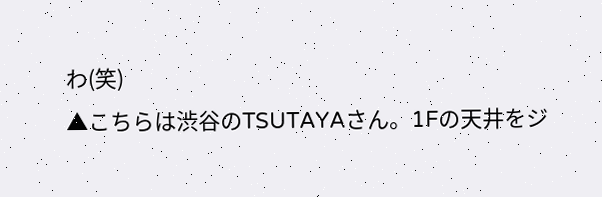わ(笑)
▲こちらは渋谷のTSUTAYAさん。1Fの天井をジ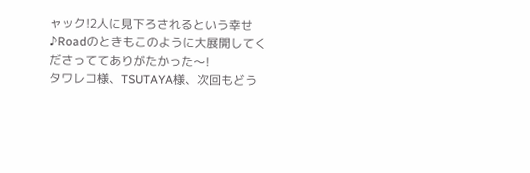ャック!2人に見下ろされるという幸せ♪Roadのときもこのように大展開してくださっててありがたかった〜!
タワレコ様、TSUTAYA様、次回もどう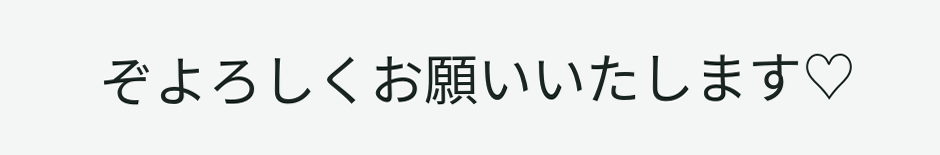ぞよろしくお願いいたします♡